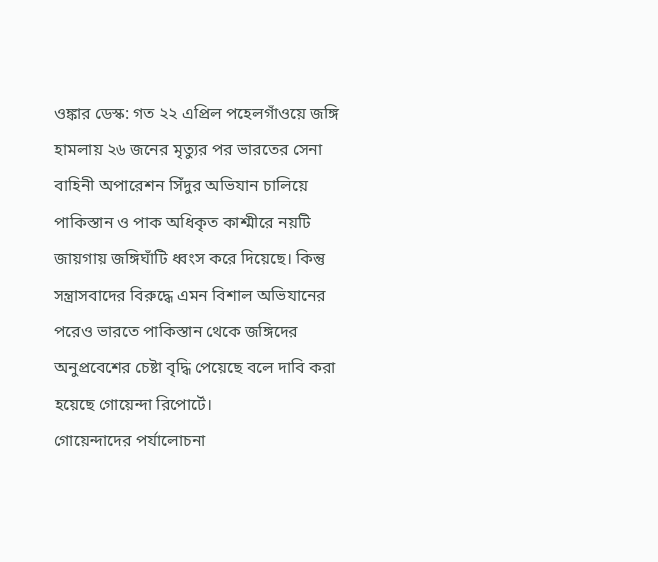ওঙ্কার ডেস্ক: গত ২২ এপ্রিল পহেলগাঁওয়ে জঙ্গি হামলায় ২৬ জনের মৃত্যুর পর ভারতের সেনা বাহিনী অপারেশন সিঁদুর অভিযান চালিয়ে পাকিস্তান ও পাক অধিকৃত কাশ্মীরে নয়টি জায়গায় জঙ্গিঘাঁটি ধ্বংস করে দিয়েছে। কিন্তু সন্ত্রাসবাদের বিরুদ্ধে এমন বিশাল অভিযানের পরেও ভারতে পাকিস্তান থেকে জঙ্গিদের অনুপ্রবেশের চেষ্টা বৃদ্ধি পেয়েছে বলে দাবি করা হয়েছে গোয়েন্দা রিপোর্টে।
গোয়েন্দাদের পর্যালোচনা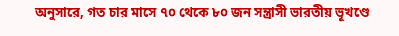অনুসারে, গত চার মাসে ৭০ থেকে ৮০ জন সন্ত্রাসী ভারতীয় ভূখণ্ডে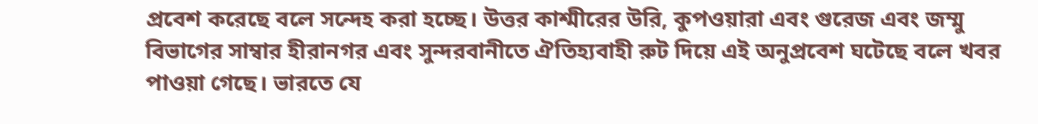প্রবেশ করেছে বলে সন্দেহ করা হচ্ছে। উত্তর কাশ্মীরের উরি, কুপওয়ারা এবং গুরেজ এবং জম্মু বিভাগের সাম্বার হীরানগর এবং সুন্দরবানীতে ঐতিহ্যবাহী রুট দিয়ে এই অনুপ্রবেশ ঘটেছে বলে খবর পাওয়া গেছে। ভারতে যে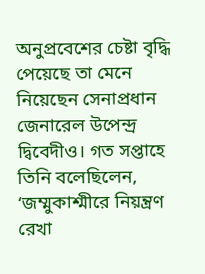অনুপ্রবেশের চেষ্টা বৃদ্ধি পেয়েছে তা মেনে নিয়েছেন সেনাপ্রধান জেনারেল উপেন্দ্র দ্বিবেদীও। গত সপ্তাহে তিনি বলেছিলেন, ‘জম্মুকাশ্মীরে নিয়ন্ত্রণ রেখা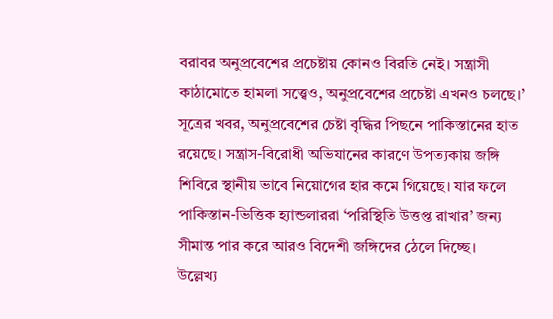বরাবর অনুপ্রবেশের প্রচেষ্টায় কোনও বিরতি নেই। সন্ত্রাসী কাঠামোতে হামলা সত্ত্বেও, অনুপ্রবেশের প্রচেষ্টা এখনও চলছে।’ সূত্রের খবর, অনুপ্রবেশের চেষ্টা বৃদ্ধির পিছনে পাকিস্তানের হাত রয়েছে। সন্ত্রাস-বিরোধী অভিযানের কারণে উপত্যকায় জঙ্গি শিবিরে স্থানীয় ভাবে নিয়োগের হার কমে গিয়েছে। যার ফলে পাকিস্তান-ভিত্তিক হ্যান্ডলাররা ‘পরিস্থিতি উত্তপ্ত রাখার’ জন্য সীমান্ত পার করে আরও বিদেশী জঙ্গিদের ঠেলে দিচ্ছে।
উল্লেখ্য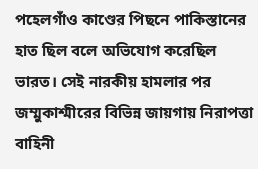পহেলগাঁও কাণ্ডের পিছনে পাকিস্তানের হাত ছিল বলে অভিযোগ করেছিল ভারত। সেই নারকীয় হামলার পর জম্মুকাশ্মীরের বিভিন্ন জায়গায় নিরাপত্তা বাহিনী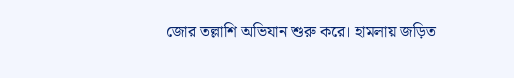জোর তল্লাশি অভিযান শুরু করে। হামলায় জড়িত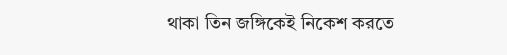থাকা তিন জঙ্গিকেই নিকেশ করতে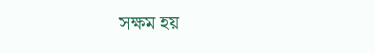সক্ষম হয়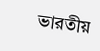ভারতীয়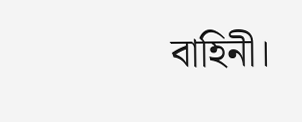বাহিনী।